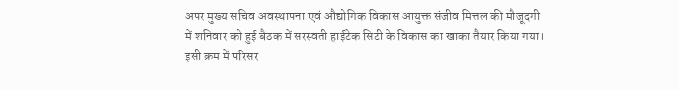अपर मुख्य सचिव अवस्थापना एवं औद्योगिक विकास आयुक्त संजीव मित्तल की मौजूदगी में शनिवार को हुई बैठक में सरस्वती हाईटेक सिटी के विकास का खाका तैयार किया गया। इसी क्रम में परिसर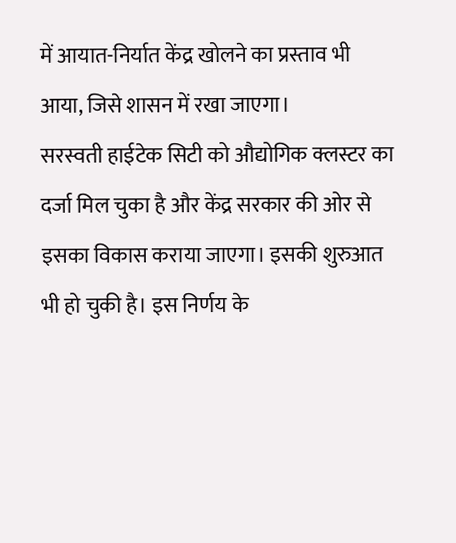में आयात-निर्यात केंद्र खोलने का प्रस्ताव भी आया, जिसे शासन में रखा जाएगा।
सरस्वती हाईटेक सिटी को औद्योगिक क्लस्टर का दर्जा मिल चुका है और केंद्र सरकार की ओर से इसका विकास कराया जाएगा। इसकी शुरुआत भी हो चुकी है। इस निर्णय के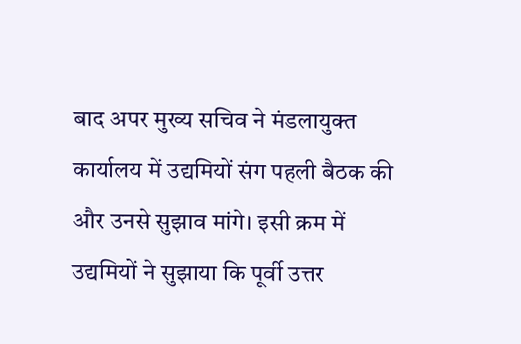बाद अपर मुख्य सचिव ने मंडलायुक्त कार्यालय में उद्यमियों संग पहली बैठक की और उनसे सुझाव मांगे। इसी क्रम में उद्यमियों ने सुझाया कि पूर्वी उत्तर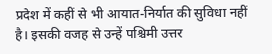प्रदेश में कहीं से भी आयात-निर्यात की सुविधा नहीं है। इसकी वजह से उन्हें पश्चिमी उत्तर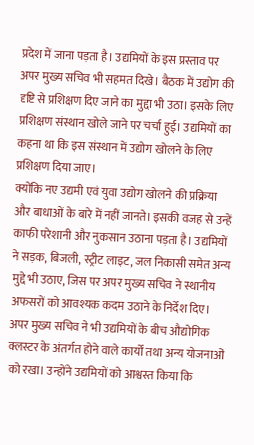प्रदेश में जाना पड़ता है। उद्यमियों के इस प्रस्ताव पर अपर मुख्य सचिव भी सहमत दिखे। बैठक में उद्योग की दृष्टि से प्रशिक्षण दिए जाने का मुद्दा भी उठा। इसके लिए प्रशिक्षण संस्थान खोले जाने पर चर्चा हुई। उद्यमियों का कहना था कि इस संस्थान में उद्योग खोलने के लिए प्रशिक्षण दिया जाए।
क्योंकि नए उद्यमी एवं युवा उद्योग खोलने की प्रक्रिया और बाधाओं के बारे में नहीं जानते। इसकी वजह से उन्हें काफी परेशानी और नुकसान उठाना पड़ता है। उद्यमियों ने सड़क, बिजली, स्ट्रीट लाइट, जल निकासी समेत अन्य मुद्दे भी उठाए, जिस पर अपर मुख्य सचिव ने स्थानीय अफसरों को आवश्यक कदम उठाने के निर्देश दिए। अपर मुख्य सचिव ने भी उद्यमियों के बीच औद्योगिक क्लस्टर के अंतर्गत होने वाले कार्यों तथा अन्य योजनाओं को रखा। उन्होंने उद्यमियों को आश्वस्त किया कि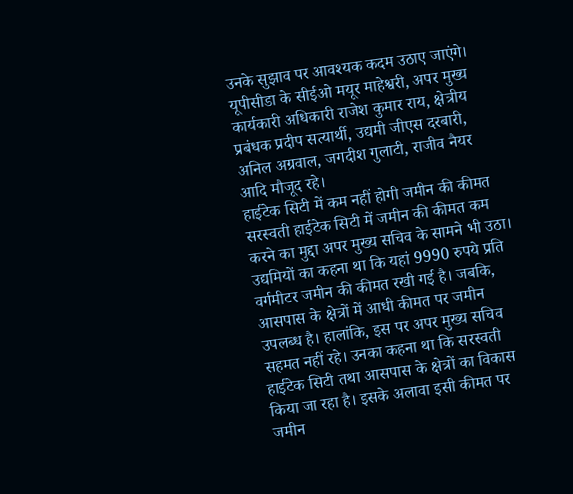उनके सुझाव पर आवश्यक कदम उठाए जाएंगे। यूपीसीडा के सीईओ मयूर माहेश्वरी, अपर मुख्य कार्यकारी अधिकारी राजेश कुमार राय, क्षेत्रीय प्रबंधक प्रदीप सत्यार्थी, उद्यमी जीएस दरबारी, अनिल अग्रवाल, जगदीश गुलाटी, राजीव नैयर आदि मौजूद रहे।
हाईटेक सिटी में कम नहीं होगी जमीन की कीमत
सरस्वती हाईटेक सिटी में जमीन की कीमत कम करने का मुद्दा अपर मुख्य सचिव के सामने भी उठा। उद्यमियों का कहना था कि यहां 9990 रुपये प्रति वर्गमीटर जमीन की कीमत रखी गई है। जबकि, आसपास के क्षेत्रों में आधी कीमत पर जमीन उपलब्ध है। हालांकि, इस पर अपर मुख्य सचिव सहमत नहीं रहे। उनका कहना था कि सरस्वती हाईटेक सिटी तथा आसपास के क्षेत्रों का विकास किया जा रहा है। इसके अलावा इसी कीमत पर जमीन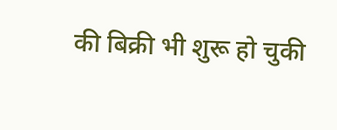की बिक्री भी शुरू हो चुकी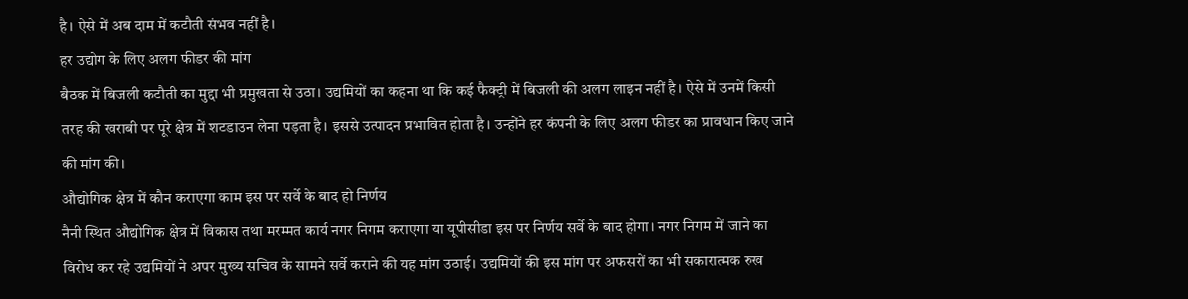है। ऐसे में अब दाम में कटौती संभव नहीं है।
हर उद्योग के लिए अलग फीडर की मांग
बैठक में बिजली कटौती का मुद्दा भी प्रमुखता से उठा। उद्यमियों का कहना था कि कई फैक्ट्री में बिजली की अलग लाइन नहीं है। ऐसे में उनमें किसी तरह की खराबी पर पूरे क्षेत्र में शटडाउन लेना पड़ता है। इससे उत्पादन प्रभावित होता है। उन्होंने हर कंपनी के लिए अलग फीडर का प्रावधान किए जाने की मांग की।
औद्योगिक क्षेत्र में कौन कराएगा काम इस पर सर्वे के बाद हो निर्णय
नैनी स्थित औद्योगिक क्षेत्र में विकास तथा मरम्मत कार्य नगर निगम कराएगा या यूपीसीडा इस पर निर्णय सर्वे के बाद होगा। नगर निगम में जाने का विरोध कर रहे उद्यमियों ने अपर मुख्य सचिव के सामने सर्वे कराने की यह मांग उठाई। उद्यमियों की इस मांग पर अफसरों का भी सकारात्मक रुख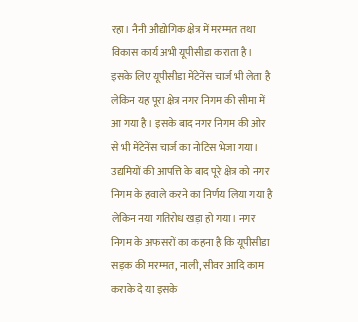रहा। नैनी औद्योगिक क्षेत्र में मरम्मत तथा विकास कार्य अभी यूपीसीडा कराता है। इसके लिए यूपीसीडा मेंटेनेंस चार्ज भी लेता है लेकिन यह पूरा क्षेत्र नगर निगम की सीमा में आ गया है। इसके बाद नगर निगम की ओर से भी मेंटेनेंस चार्ज का नोटिस भेजा गया।
उद्यमियों की आपत्ति के बाद पूरे क्षेत्र को नगर निगम के हवाले करने का निर्णय लिया गया है लेकिन नया गतिरोध खड़ा हो गया। नगर निगम के अफसरों का कहना है कि यूपीसीडा सड़क की मरम्मत, नाली, सीवर आदि काम कराके दे या इसके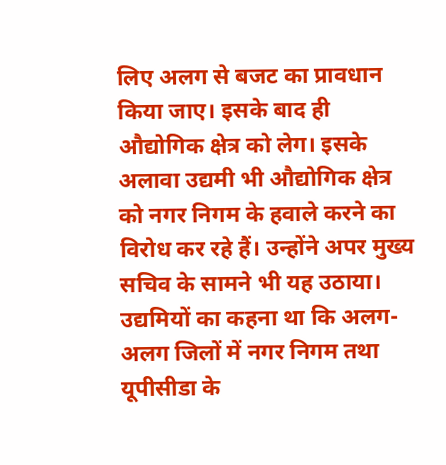लिए अलग से बजट का प्रावधान किया जाए। इसके बाद ही औद्योगिक क्षेत्र को लेग। इसके अलावा उद्यमी भी औद्योगिक क्षेत्र को नगर निगम के हवाले करने का विरोध कर रहे हैं। उन्होंने अपर मुख्य सचिव के सामने भी यह उठाया। उद्यमियों का कहना था कि अलग-अलग जिलों में नगर निगम तथा यूपीसीडा के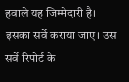हवाले यह जिम्मेदारी है। इसका सर्वे कराया जाए। उस सर्वे रिपोर्ट के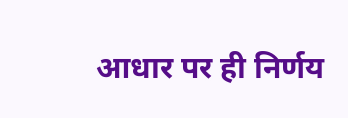आधार पर ही निर्णय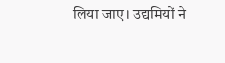लिया जाए। उद्यमियों ने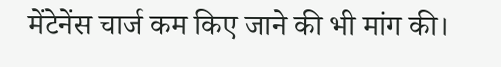मेंटेनेंस चार्ज कम किए जाने की भी मांग की।